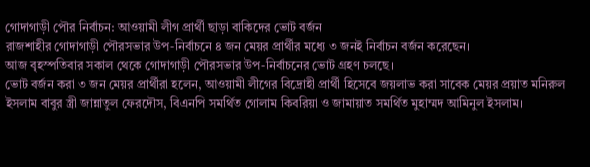গোদাগাড়ী পৌর নির্বাচন: আওয়ামী লীগ প্রার্থী ছাড়া বাকিদের ভোট বর্জন
রাজশাহীর গোদাগাড়ী পৌরসভার উপ-নির্বাচনে ৪ জন মেয়র প্রার্থীর মধ্যে ৩ জনই নির্বাচন বর্জন করেছেন।
আজ বৃহস্পতিবার সকাল থেকে গোদাগাড়ী পৌরসভার উপ-নির্বাচনের ভোট গ্রহণ চলছে।
ভোট বর্জন করা ৩ জন মেয়র প্রার্থীরা হলেন, আওয়ামী লীগের বিদ্রোহী প্রার্থী হিসেবে জয়লাভ করা সাবেক মেয়র প্রয়াত মনিরুল ইসলাম বাবুর স্ত্রী জান্নাতুল ফেরদৌস, বিএনপি সমর্থিত গোলাম কিবরিয়া ও জামায়াত সমর্থিত মুহাম্মদ আমিনুল ইসলাম।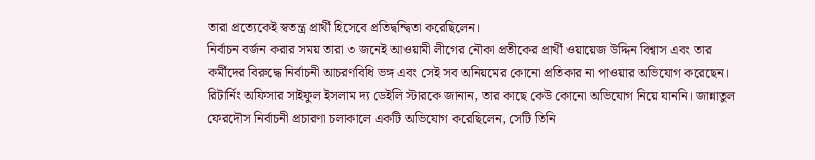তারা প্রত্যেকেই স্বতন্ত্র প্রার্থী হিসেবে প্রতিদ্বন্দ্বিতা করেছিলেন।
নির্বাচন বর্জন করার সময় তারা ৩ জনেই আওয়ামী লীগের নৌকা প্রতীকের প্রার্থী ওয়ায়েজ উদ্দিন বিশ্বাস এবং তার কর্মীদের বিরুদ্ধে নির্বাচনী আচরণবিধি ভঙ্গ এবং সেই সব অনিয়মের কোনো প্রতিকার না পাওয়ার অভিযোগ করেছেন।
রিটার্নিং অফিসার সাইফুল ইসলাম দ্য ডেইলি স্টারকে জানান, তার কাছে কেউ কোনো অভিযোগ নিয়ে যাননি। জান্নাতুল ফেরদৌস নির্বাচনী প্রচারণা চলাকালে একটি অভিযোগ করেছিলেন, সেটি তিনি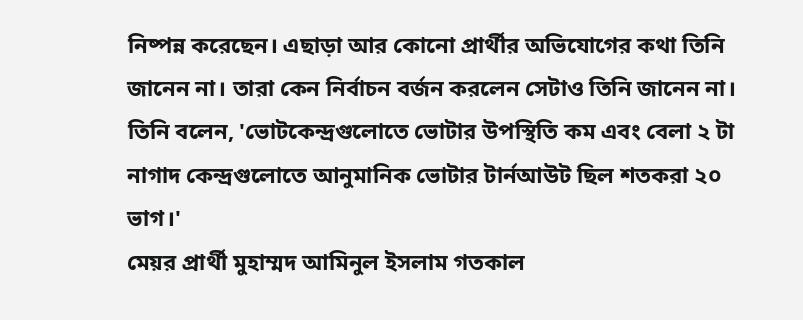নিষ্পন্ন করেছেন। এছাড়া আর কোনো প্রার্থীর অভিযোগের কথা তিনি জানেন না। তারা কেন নির্বাচন বর্জন করলেন সেটাও তিনি জানেন না।
তিনি বলেন, 'ভোটকেন্দ্রগুলোতে ভোটার উপস্থিতি কম এবং বেলা ২ টা নাগাদ কেন্দ্রগুলোতে আনুমানিক ভোটার টার্নআউট ছিল শতকরা ২০ ভাগ।'
মেয়র প্রার্থী মুহাম্মদ আমিনুল ইসলাম গতকাল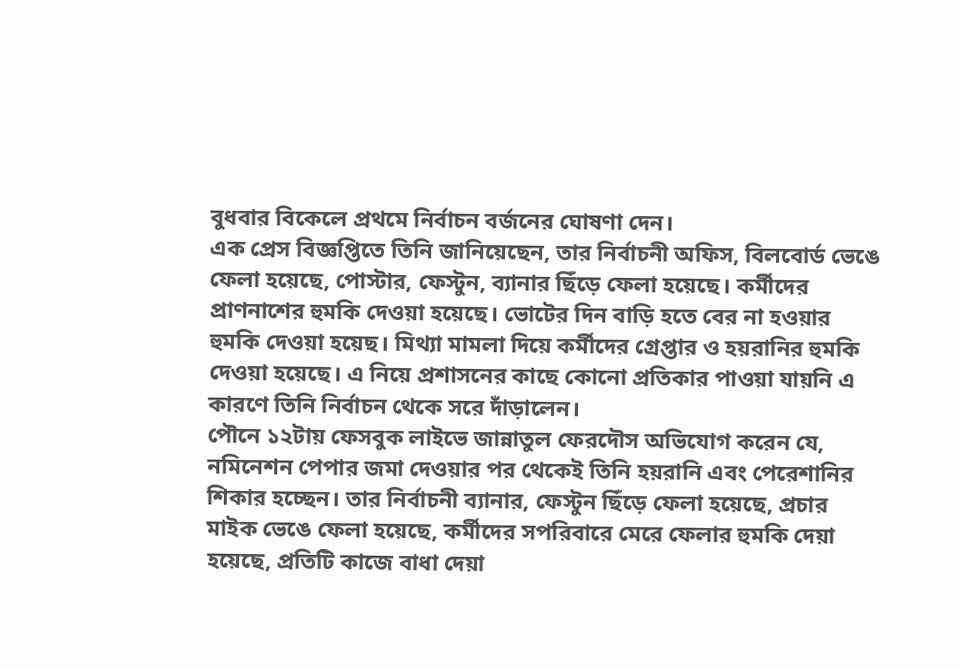বুধবার বিকেলে প্রথমে নির্বাচন বর্জনের ঘোষণা দেন।
এক প্রেস বিজ্ঞপ্তিতে তিনি জানিয়েছেন, তার নির্বাচনী অফিস, বিলবোর্ড ভেঙে ফেলা হয়েছে, পোস্টার, ফেস্টুন, ব্যানার ছিঁড়ে ফেলা হয়েছে। কর্মীদের প্রাণনাশের হুমকি দেওয়া হয়েছে। ভোটের দিন বাড়ি হতে বের না হওয়ার হুমকি দেওয়া হয়েছ। মিথ্যা মামলা দিয়ে কর্মীদের গ্রেপ্তার ও হয়রানির হুমকি দেওয়া হয়েছে। এ নিয়ে প্রশাসনের কাছে কোনো প্রতিকার পাওয়া যায়নি এ কারণে তিনি নির্বাচন থেকে সরে দাঁড়ালেন।
পৌনে ১২টায় ফেসবুক লাইভে জান্নাতুল ফেরদৌস অভিযোগ করেন যে, নমিনেশন পেপার জমা দেওয়ার পর থেকেই তিনি হয়রানি এবং পেরেশানির শিকার হচ্ছেন। তার নির্বাচনী ব্যানার, ফেস্টুন ছিঁড়ে ফেলা হয়েছে, প্রচার মাইক ভেঙে ফেলা হয়েছে, কর্মীদের সপরিবারে মেরে ফেলার হুমকি দেয়া হয়েছে, প্রতিটি কাজে বাধা দেয়া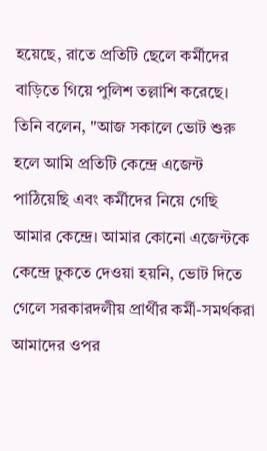হয়েছে, রাতে প্রতিটি ছেলে কর্মীদের বাড়িতে গিয়ে পুলিশ তল্লাশি করেছে।
তিনি বলেন, "আজ সকালে ভোট শুরু হলে আমি প্রতিটি কেন্দ্রে এজেন্ট পাঠিয়েছি এবং কর্মীদের নিয়ে গেছি আমার কেন্দ্রে। আমার কোনো এজেন্টকে কেন্দ্রে ঢুকতে দেওয়া হয়নি, ভোট দিতে গেলে সরকারদলীয় প্রার্থীর কর্মী-সমর্থকরা আমাদের ওপর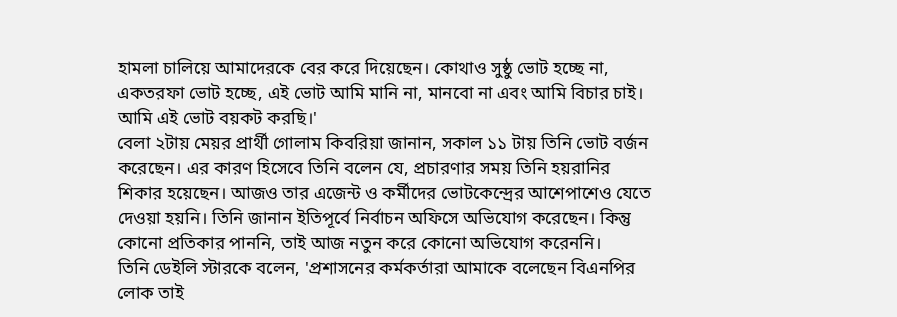হামলা চালিয়ে আমাদেরকে বের করে দিয়েছেন। কোথাও সুষ্ঠু ভোট হচ্ছে না, একতরফা ভোট হচ্ছে, এই ভোট আমি মানি না, মানবো না এবং আমি বিচার চাই। আমি এই ভোট বয়কট করছি।'
বেলা ২টায় মেয়র প্রার্থী গোলাম কিবরিয়া জানান, সকাল ১১ টায় তিনি ভোট বর্জন করেছেন। এর কারণ হিসেবে তিনি বলেন যে, প্রচারণার সময় তিনি হয়রানির শিকার হয়েছেন। আজও তার এজেন্ট ও কর্মীদের ভোটকেন্দ্রের আশেপাশেও যেতে দেওয়া হয়নি। তিনি জানান ইতিপূর্বে নির্বাচন অফিসে অভিযোগ করেছেন। কিন্তু কোনো প্রতিকার পাননি, তাই আজ নতুন করে কোনো অভিযোগ করেননি।
তিনি ডেইলি স্টারকে বলেন, 'প্রশাসনের কর্মকর্তারা আমাকে বলেছেন বিএনপির লোক তাই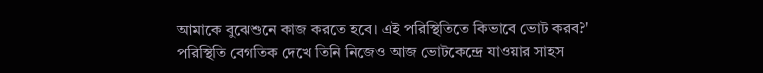আমাকে বুঝেশুনে কাজ করতে হবে। এই পরিস্থিতিতে কিভাবে ভোট করব?'
পরিস্থিতি বেগতিক দেখে তিনি নিজেও আজ ভোটকেন্দ্রে যাওয়ার সাহস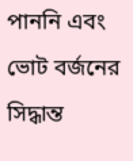পাননি এবং ভোট বর্জনের সিদ্ধান্ত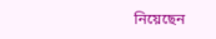নিয়েছেন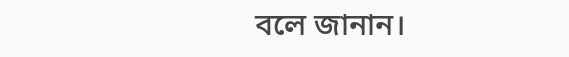বলে জানান।